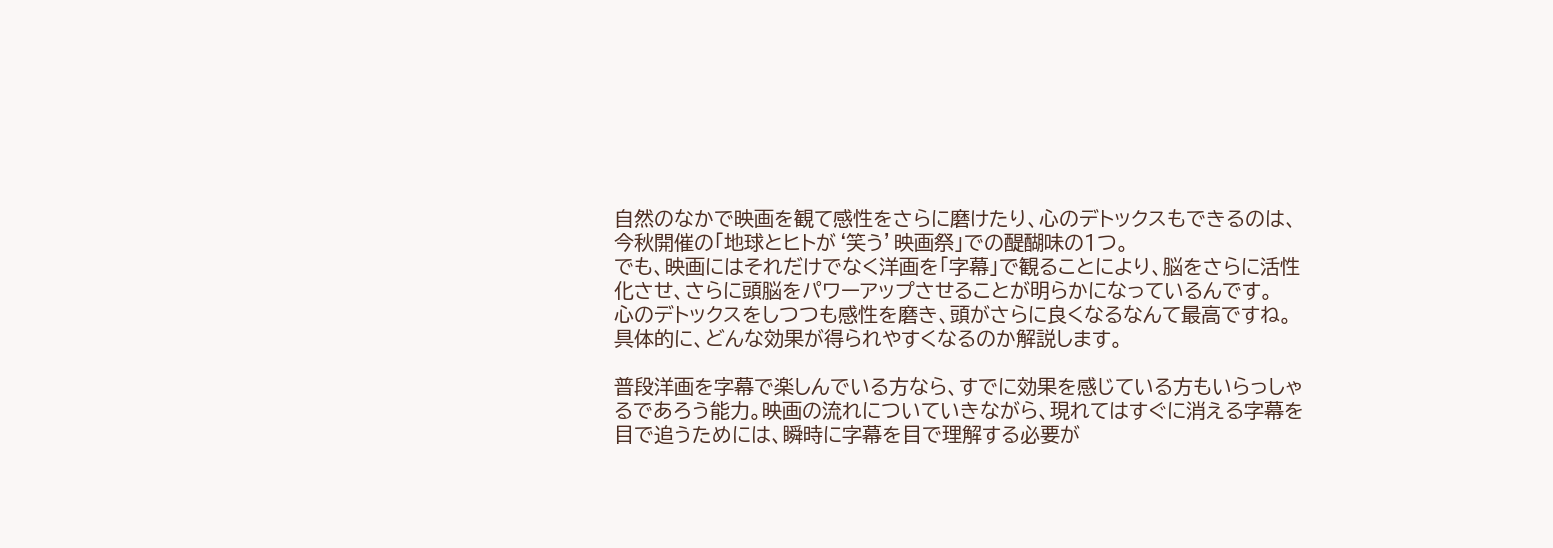自然のなかで映画を観て感性をさらに磨けたり、心のデトックスもできるのは、今秋開催の「地球とヒトが‘笑う’映画祭」での醍醐味の1つ。
でも、映画にはそれだけでなく洋画を「字幕」で観ることにより、脳をさらに活性化させ、さらに頭脳をパワーアップさせることが明らかになっているんです。
心のデトックスをしつつも感性を磨き、頭がさらに良くなるなんて最高ですね。具体的に、どんな効果が得られやすくなるのか解説します。

普段洋画を字幕で楽しんでいる方なら、すでに効果を感じている方もいらっしゃるであろう能力。映画の流れについていきながら、現れてはすぐに消える字幕を目で追うためには、瞬時に字幕を目で理解する必要が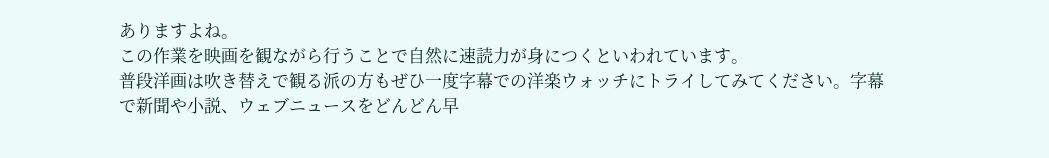ありますよね。
この作業を映画を観ながら行うことで自然に速読力が身につくといわれています。
普段洋画は吹き替えで観る派の方もぜひ一度字幕での洋楽ウォッチにトライしてみてください。字幕で新聞や小説、ウェブニュースをどんどん早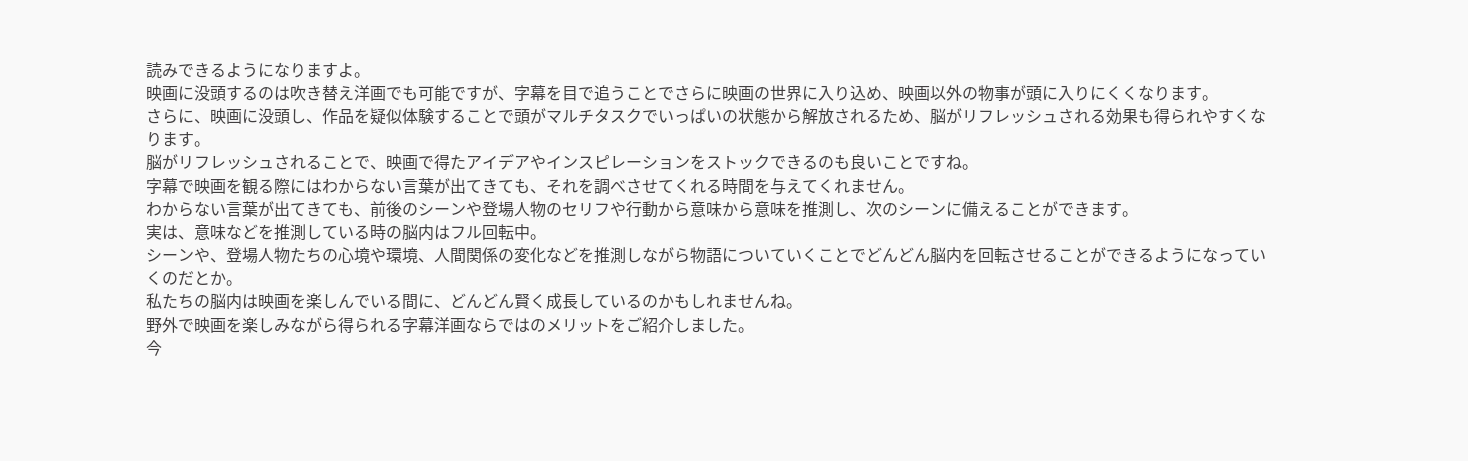読みできるようになりますよ。
映画に没頭するのは吹き替え洋画でも可能ですが、字幕を目で追うことでさらに映画の世界に入り込め、映画以外の物事が頭に入りにくくなります。
さらに、映画に没頭し、作品を疑似体験することで頭がマルチタスクでいっぱいの状態から解放されるため、脳がリフレッシュされる効果も得られやすくなります。
脳がリフレッシュされることで、映画で得たアイデアやインスピレーションをストックできるのも良いことですね。
字幕で映画を観る際にはわからない言葉が出てきても、それを調べさせてくれる時間を与えてくれません。
わからない言葉が出てきても、前後のシーンや登場人物のセリフや行動から意味から意味を推測し、次のシーンに備えることができます。
実は、意味などを推測している時の脳内はフル回転中。
シーンや、登場人物たちの心境や環境、人間関係の変化などを推測しながら物語についていくことでどんどん脳内を回転させることができるようになっていくのだとか。
私たちの脳内は映画を楽しんでいる間に、どんどん賢く成長しているのかもしれませんね。
野外で映画を楽しみながら得られる字幕洋画ならではのメリットをご紹介しました。
今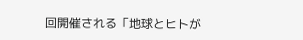回開催される「地球とヒトが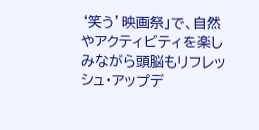‘笑う’映画祭」で、自然やアクティビティを楽しみながら頭脳もリフレッシュ・アップデ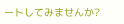ートしてみませんか?